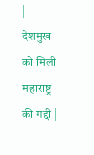|
देशमुख को मिली महाराष्ट्र की गद्दी |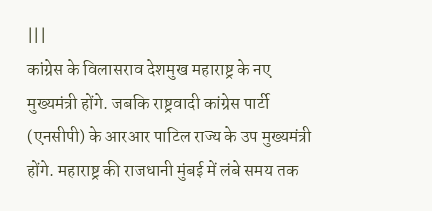|||
कांग्रेस के विलासराव देशमुख महाराष्ट्र के नए मुख्यमंत्री होंगे. जबकि राष्ट्रवादी कांग्रेस पार्टी (एनसीपी) के आरआर पाटिल राज्य के उप मुख्यमंत्री होंगे. महाराष्ट्र की राजधानी मुंबई में लंबे समय तक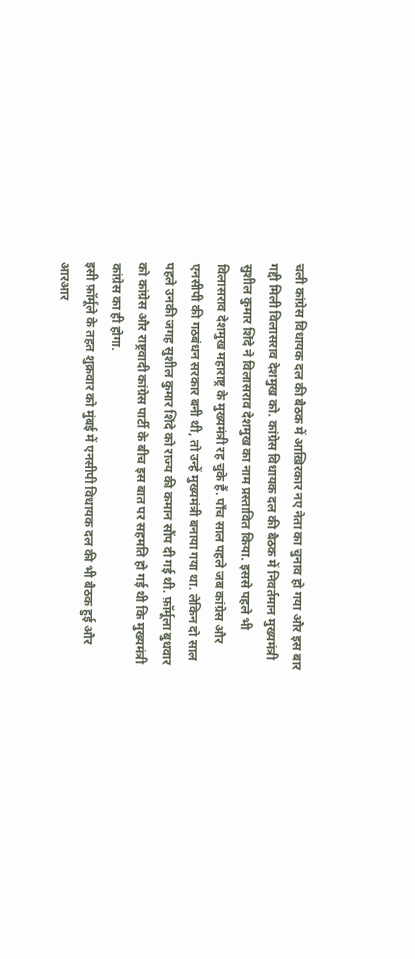चली कांग्रेस विधायक दल की बैठक में आख़िरकार नए नेता का चुनाव हो गया और इस बार गद्दी मिली विलासराव देशमुख को. कांग्रेस विधायक दल की बैठक में निवर्तमान मुख्यमंत्री सुशील कुमार शिंदे ने विलासराव देशमुख का नाम प्रस्तावित किया. इससे पहले भी विलासराव देशमुख महाराष्ट्र के मुख्यमंत्री रह चुके हैं. पाँच साल पहले जब कांग्रेस और एनसीपी की गठबंधन सरकार बनी थी, तो उन्हें मुख्यमंत्री बनाया गया था. लेकिन दो साल पहले उनकी जगह सुशील कुमार शिंदे को राज्य की कमान सौंप दी गई थी. फ़ॉर्मूला बुधवार को कांग्रेस और राष्ट्रवादी कांग्रेस पार्टी के बीच इस बात पर सहमति हो गई थी कि मुख्यमंत्री कांग्रेस का ही होगा.
इसी फ़ॉर्मूले के तहत शुक्रवार को मुंबई में एनसीपी विधायक दल की भी बैठक हुई और आरआर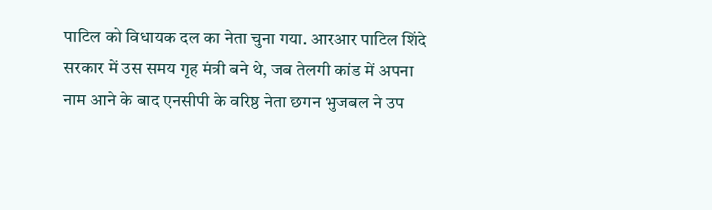पाटिल को विधायक दल का नेता चुना गया. आरआर पाटिल शिंदे सरकार में उस समय गृह मंत्री बने थे, जब तेलगी कांड में अपना नाम आने के बाद एनसीपी के वरिष्ठ नेता छगन भुजबल ने उप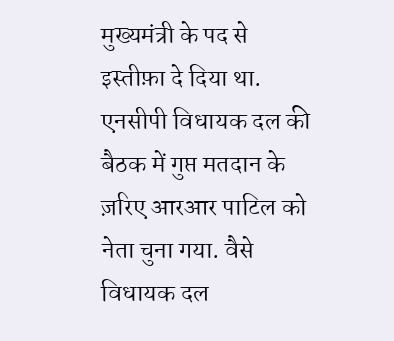मुख्यमंत्री के पद से इस्तीफ़ा दे दिया था. एनसीपी विधायक दल की बैठक में गुप्त मतदान के ज़रिए आरआर पाटिल को नेता चुना गया. वैसे विधायक दल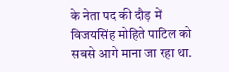के नेता पद की दौड़ में विजयसिंह मोहिते पाटिल को सबसे आगे माना जा रहा था.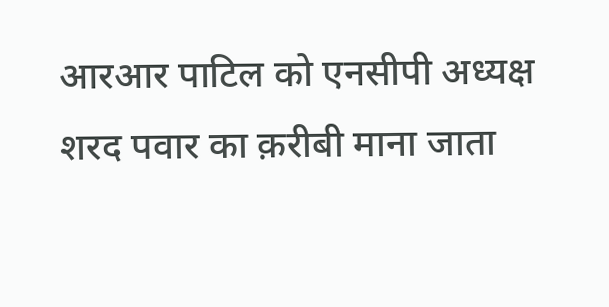आरआर पाटिल को एनसीपी अध्यक्ष शरद पवार का क़रीबी माना जाता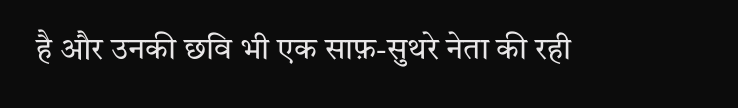है और उनकी छवि भी एक साफ़-सुथरे नेता की रही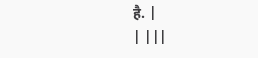है. |
| |||